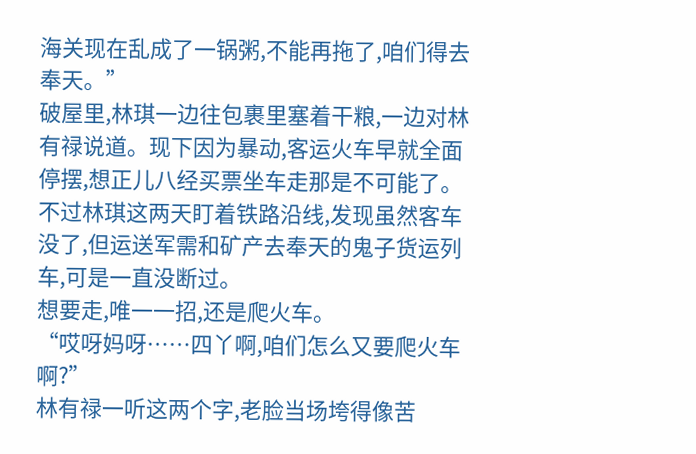海关现在乱成了一锅粥,不能再拖了,咱们得去奉天。”
破屋里,林琪一边往包裹里塞着干粮,一边对林有禄说道。现下因为暴动,客运火车早就全面停摆,想正儿八经买票坐车走那是不可能了。不过林琪这两天盯着铁路沿线,发现虽然客车没了,但运送军需和矿产去奉天的鬼子货运列车,可是一直没断过。
想要走,唯一一招,还是爬火车。
“哎呀妈呀……四丫啊,咱们怎么又要爬火车啊?”
林有禄一听这两个字,老脸当场垮得像苦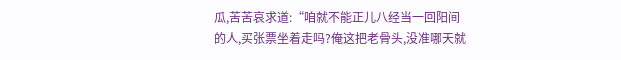瓜,苦苦哀求道:“咱就不能正儿八经当一回阳间的人,买张票坐着走吗?俺这把老骨头,没准哪天就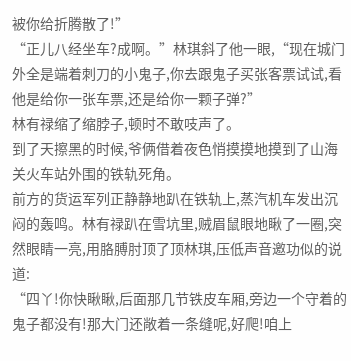被你给折腾散了!”
“正儿八经坐车?成啊。”林琪斜了他一眼,“现在城门外全是端着刺刀的小鬼子,你去跟鬼子买张客票试试,看他是给你一张车票,还是给你一颗子弹?”
林有禄缩了缩脖子,顿时不敢吱声了。
到了天擦黑的时候,爷俩借着夜色悄摸摸地摸到了山海关火车站外围的铁轨死角。
前方的货运军列正静静地趴在铁轨上,蒸汽机车发出沉闷的轰鸣。林有禄趴在雪坑里,贼眉鼠眼地瞅了一圈,突然眼睛一亮,用胳膊肘顶了顶林琪,压低声音邀功似的说道:
“四丫!你快瞅瞅,后面那几节铁皮车厢,旁边一个守着的鬼子都没有!那大门还敞着一条缝呢,好爬!咱上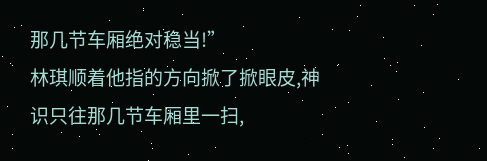那几节车厢绝对稳当!”
林琪顺着他指的方向掀了掀眼皮,神识只往那几节车厢里一扫,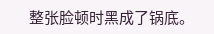整张脸顿时黑成了锅底。